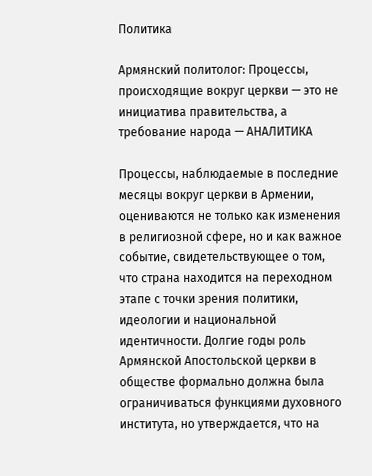Политика

Армянский политолог: Процессы, происходящие вокруг церкви — это не инициатива правительства, а требование народа — АНАЛИТИКА

Процессы, наблюдаемые в последние месяцы вокруг церкви в Армении, оцениваются не только как изменения в религиозной сфере, но и как важное событие, свидетельствующее о том, что страна находится на переходном этапе с точки зрения политики, идеологии и национальной идентичности. Долгие годы роль Армянской Апостольской церкви в обществе формально должна была ограничиваться функциями духовного института, но утверждается, что на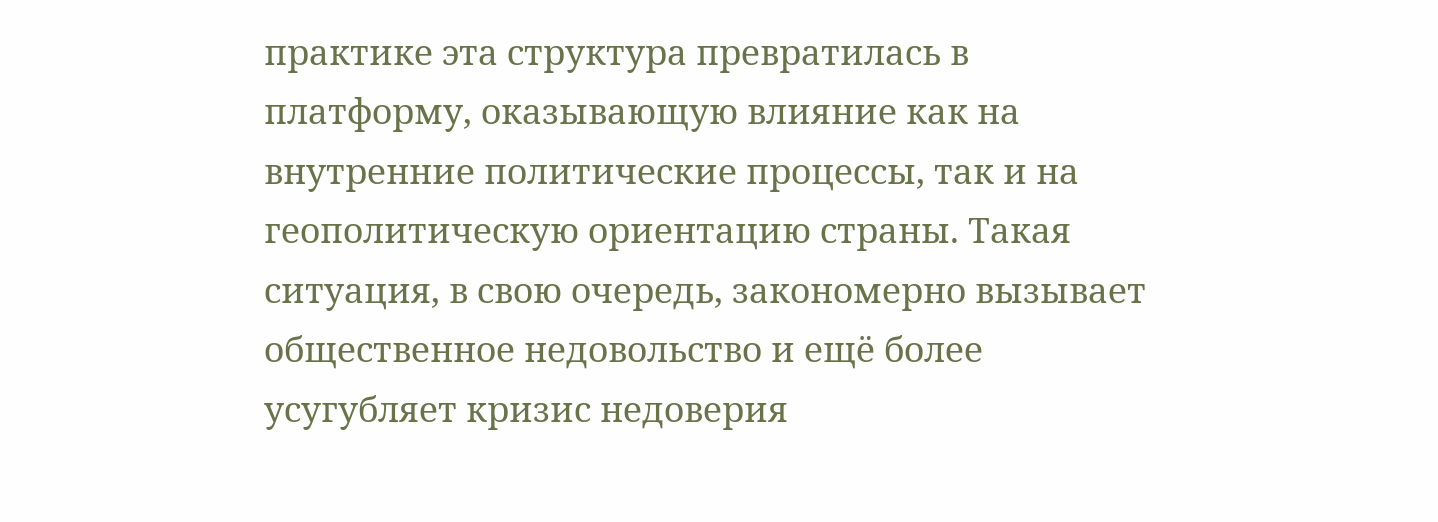практике эта структура превратилась в платформу, оказывающую влияние как на внутренние политические процессы, так и на геополитическую ориентацию страны. Такая ситуация, в свою очередь, закономерно вызывает общественное недовольство и ещё более усугубляет кризис недоверия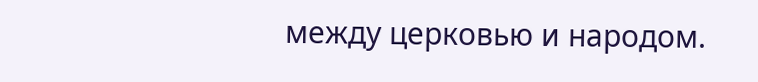между церковью и народом.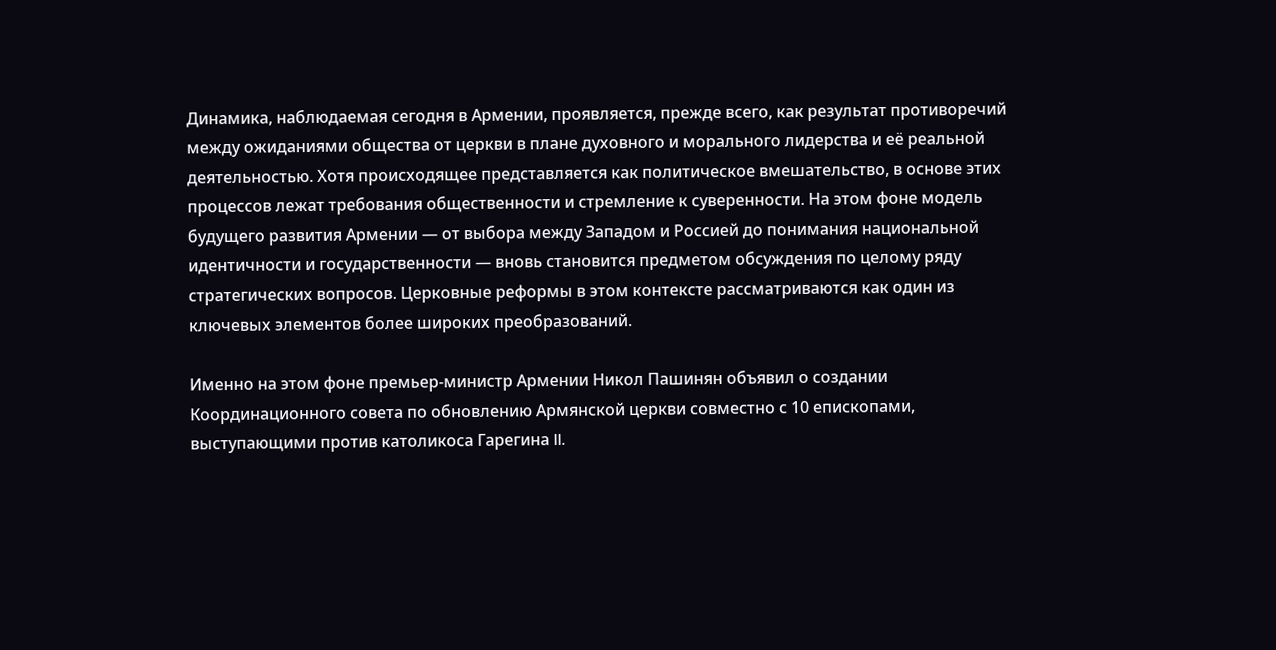Динамика, наблюдаемая сегодня в Армении, проявляется, прежде всего, как результат противоречий между ожиданиями общества от церкви в плане духовного и морального лидерства и её реальной деятельностью. Хотя происходящее представляется как политическое вмешательство, в основе этих процессов лежат требования общественности и стремление к суверенности. На этом фоне модель будущего развития Армении — от выбора между Западом и Россией до понимания национальной идентичности и государственности — вновь становится предметом обсуждения по целому ряду стратегических вопросов. Церковные реформы в этом контексте рассматриваются как один из ключевых элементов более широких преобразований.

Именно на этом фоне премьер-министр Армении Никол Пашинян объявил о создании Координационного совета по обновлению Армянской церкви совместно с 10 епископами, выступающими против католикоса Гарегина II.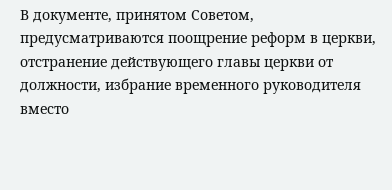В документе, принятом Советом, предусматриваются поощрение реформ в церкви, отстранение действующего главы церкви от должности, избрание временного руководителя вместо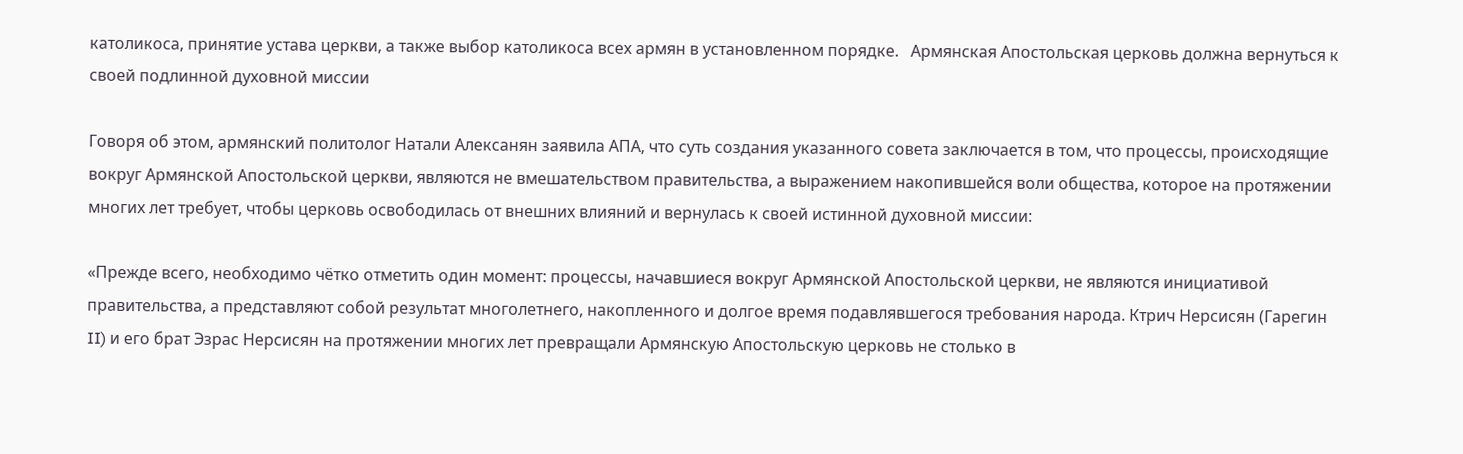католикоса, принятие устава церкви, а также выбор католикоса всех армян в установленном порядке.   Армянская Апостольская церковь должна вернуться к своей подлинной духовной миссии

Говоря об этом, армянский политолог Натали Алексанян заявила АПА, что суть создания указанного совета заключается в том, что процессы, происходящие вокруг Армянской Апостольской церкви, являются не вмешательством правительства, а выражением накопившейся воли общества, которое на протяжении многих лет требует, чтобы церковь освободилась от внешних влияний и вернулась к своей истинной духовной миссии:

«Прежде всего, необходимо чётко отметить один момент: процессы, начавшиеся вокруг Армянской Апостольской церкви, не являются инициативой правительства, а представляют собой результат многолетнего, накопленного и долгое время подавлявшегося требования народа. Ктрич Нерсисян (Гарегин II) и его брат Эзрас Нерсисян на протяжении многих лет превращали Армянскую Апостольскую церковь не столько в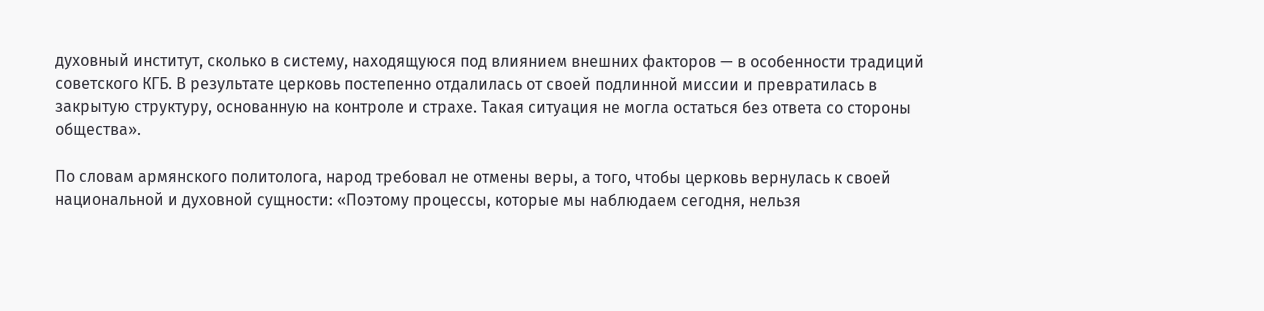духовный институт, сколько в систему, находящуюся под влиянием внешних факторов — в особенности традиций советского КГБ. В результате церковь постепенно отдалилась от своей подлинной миссии и превратилась в закрытую структуру, основанную на контроле и страхе. Такая ситуация не могла остаться без ответа со стороны общества».

По словам армянского политолога, народ требовал не отмены веры, а того, чтобы церковь вернулась к своей национальной и духовной сущности: «Поэтому процессы, которые мы наблюдаем сегодня, нельзя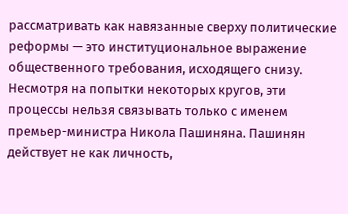рассматривать как навязанные сверху политические реформы — это институциональное выражение общественного требования, исходящего снизу. Несмотря на попытки некоторых кругов, эти процессы нельзя связывать только с именем премьер-министра Никола Пашиняна. Пашинян действует не как личность,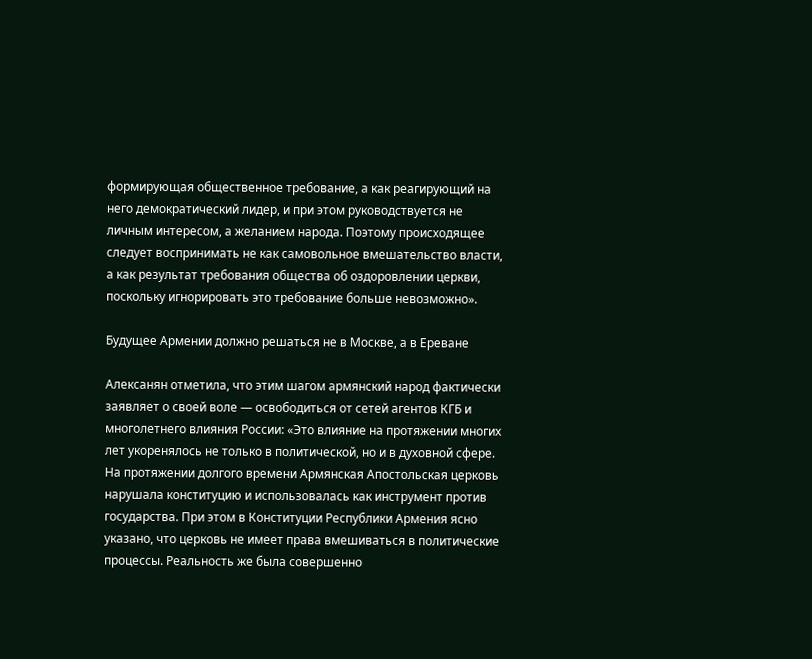формирующая общественное требование, а как реагирующий на него демократический лидер, и при этом руководствуется не личным интересом, а желанием народа. Поэтому происходящее следует воспринимать не как самовольное вмешательство власти, а как результат требования общества об оздоровлении церкви, поскольку игнорировать это требование больше невозможно».

Будущее Армении должно решаться не в Москве, а в Ереване

Алексанян отметила, что этим шагом армянский народ фактически заявляет о своей воле — освободиться от сетей агентов КГБ и многолетнего влияния России: «Это влияние на протяжении многих лет укоренялось не только в политической, но и в духовной сфере. На протяжении долгого времени Армянская Апостольская церковь нарушала конституцию и использовалась как инструмент против государства. При этом в Конституции Республики Армения ясно указано, что церковь не имеет права вмешиваться в политические процессы. Реальность же была совершенно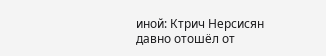иной: Ктрич Нерсисян давно отошёл от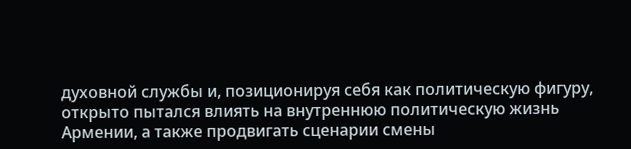духовной службы и, позиционируя себя как политическую фигуру, открыто пытался влиять на внутреннюю политическую жизнь Армении, а также продвигать сценарии смены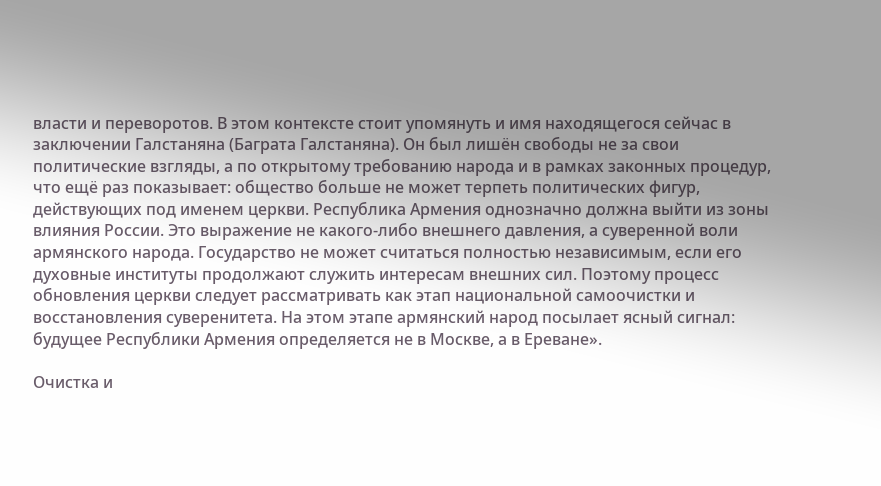власти и переворотов. В этом контексте стоит упомянуть и имя находящегося сейчас в заключении Галстаняна (Баграта Галстаняна). Он был лишён свободы не за свои политические взгляды, а по открытому требованию народа и в рамках законных процедур, что ещё раз показывает: общество больше не может терпеть политических фигур, действующих под именем церкви. Республика Армения однозначно должна выйти из зоны влияния России. Это выражение не какого-либо внешнего давления, а суверенной воли армянского народа. Государство не может считаться полностью независимым, если его духовные институты продолжают служить интересам внешних сил. Поэтому процесс обновления церкви следует рассматривать как этап национальной самоочистки и восстановления суверенитета. На этом этапе армянский народ посылает ясный сигнал: будущее Республики Армения определяется не в Москве, а в Ереване».

Очистка и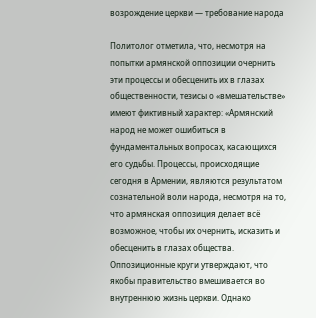возрождение церкви — требование народа

Политолог отметила, что, несмотря на попытки армянской оппозиции очернить эти процессы и обесценить их в глазах общественности, тезисы о «вмешательстве» имеют фиктивный характер: «Армянский народ не может ошибиться в фундаментальных вопросах, касающихся его судьбы. Процессы, происходящие сегодня в Армении, являются результатом сознательной воли народа, несмотря на то, что армянская оппозиция делает всё возможное, чтобы их очернить, исказить и обесценить в глазах общества. Оппозиционные круги утверждают, что якобы правительство вмешивается во внутреннюю жизнь церкви. Однако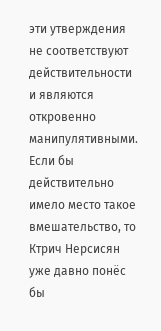эти утверждения не соответствуют действительности и являются откровенно манипулятивными. Если бы действительно имело место такое вмешательство, то Ктрич Нерсисян уже давно понёс бы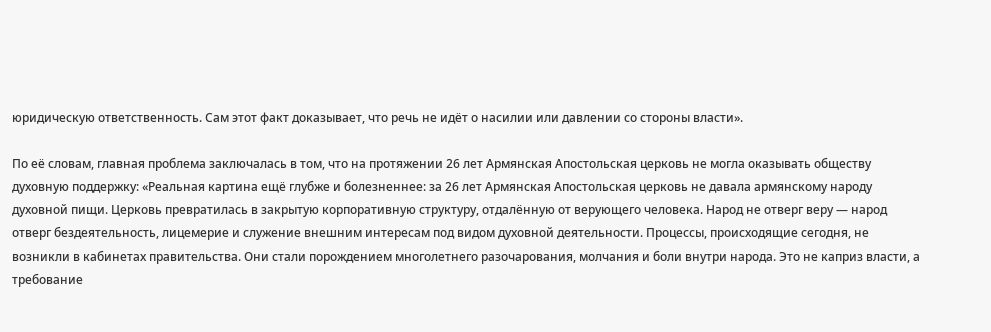юридическую ответственность. Сам этот факт доказывает, что речь не идёт о насилии или давлении со стороны власти».

По её словам, главная проблема заключалась в том, что на протяжении 26 лет Армянская Апостольская церковь не могла оказывать обществу духовную поддержку: «Реальная картина ещё глубже и болезненнее: за 26 лет Армянская Апостольская церковь не давала армянскому народу духовной пищи. Церковь превратилась в закрытую корпоративную структуру, отдалённую от верующего человека. Народ не отверг веру — народ отверг бездеятельность, лицемерие и служение внешним интересам под видом духовной деятельности. Процессы, происходящие сегодня, не возникли в кабинетах правительства. Они стали порождением многолетнего разочарования, молчания и боли внутри народа. Это не каприз власти, а требование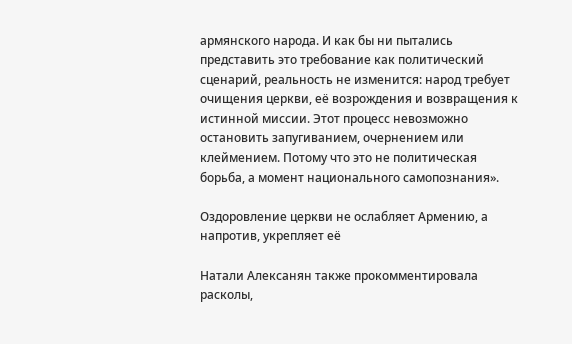армянского народа. И как бы ни пытались представить это требование как политический сценарий, реальность не изменится: народ требует очищения церкви, её возрождения и возвращения к истинной миссии. Этот процесс невозможно остановить запугиванием, очернением или клеймением. Потому что это не политическая борьба, а момент национального самопознания».

Оздоровление церкви не ослабляет Армению, а напротив, укрепляет её

Натали Алексанян также прокомментировала расколы,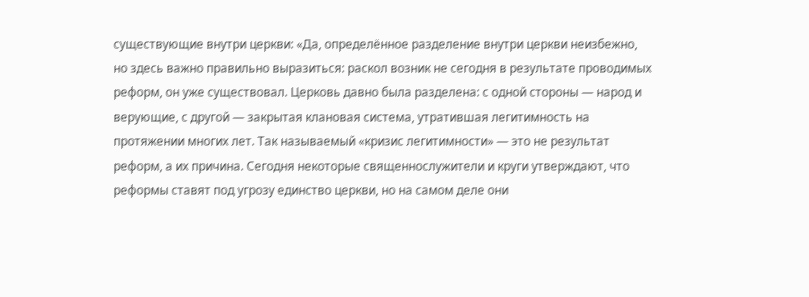существующие внутри церкви: «Да, определённое разделение внутри церкви неизбежно, но здесь важно правильно выразиться: раскол возник не сегодня в результате проводимых реформ, он уже существовал. Церковь давно была разделена: с одной стороны — народ и верующие, с другой — закрытая клановая система, утратившая легитимность на протяжении многих лет. Так называемый «кризис легитимности» — это не результат реформ, а их причина. Сегодня некоторые священнослужители и круги утверждают, что реформы ставят под угрозу единство церкви, но на самом деле они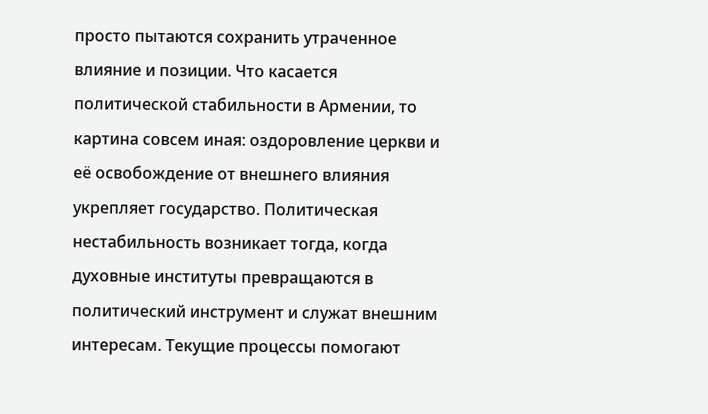просто пытаются сохранить утраченное влияние и позиции. Что касается политической стабильности в Армении, то картина совсем иная: оздоровление церкви и её освобождение от внешнего влияния укрепляет государство. Политическая нестабильность возникает тогда, когда духовные институты превращаются в политический инструмент и служат внешним интересам. Текущие процессы помогают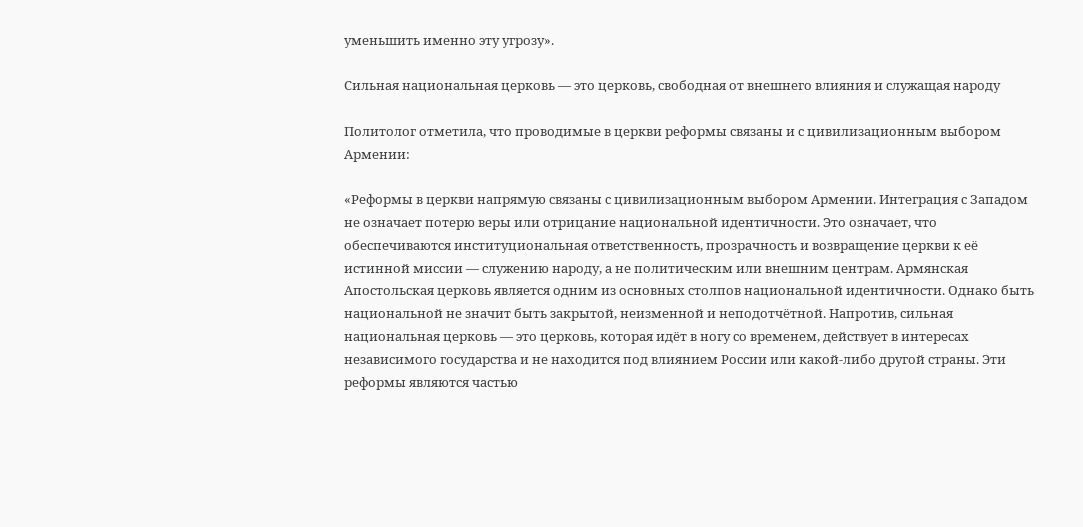уменьшить именно эту угрозу».

Сильная национальная церковь — это церковь, свободная от внешнего влияния и служащая народу

Политолог отметила, что проводимые в церкви реформы связаны и с цивилизационным выбором Армении:

«Реформы в церкви напрямую связаны с цивилизационным выбором Армении. Интеграция с Западом не означает потерю веры или отрицание национальной идентичности. Это означает, что обеспечиваются институциональная ответственность, прозрачность и возвращение церкви к её истинной миссии — служению народу, а не политическим или внешним центрам. Армянская Апостольская церковь является одним из основных столпов национальной идентичности. Однако быть национальной не значит быть закрытой, неизменной и неподотчётной. Напротив, сильная национальная церковь — это церковь, которая идёт в ногу со временем, действует в интересах независимого государства и не находится под влиянием России или какой-либо другой страны. Эти реформы являются частью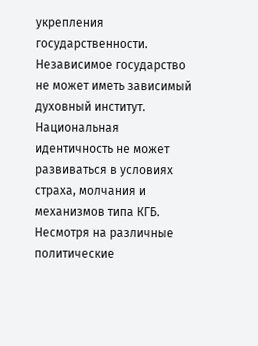укрепления государственности. Независимое государство не может иметь зависимый духовный институт. Национальная идентичность не может развиваться в условиях страха, молчания и механизмов типа КГБ. Несмотря на различные политические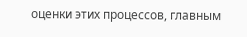оценки этих процессов, главным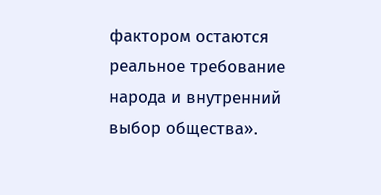фактором остаются реальное требование народа и внутренний выбор общества».